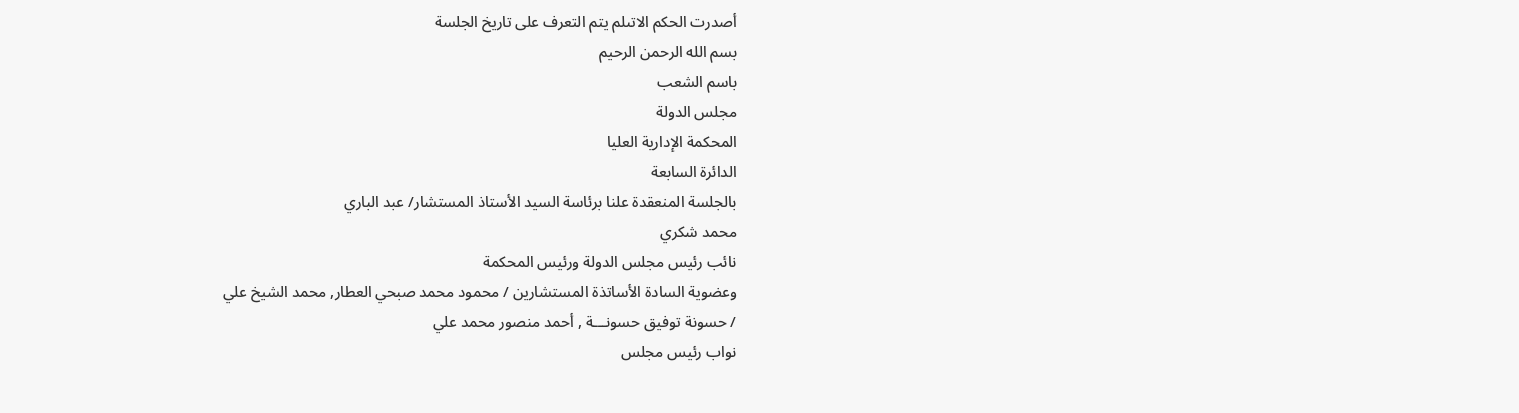أصدرت الحكم الاتىلم يتم التعرف على تاريخ الجلسة
بسم الله الرحمن الرحيم
باسم الشعب
مجلس الدولة
المحكمة الإدارية العليا
الدائرة السابعة
بالجلسة المنعقدة علنا برئاسة السيد الأستاذ المستشار/ عبد الباري
محمد شكري
نائب رئيس مجلس الدولة ورئيس المحكمة
وعضوية السادة الأساتذة المستشارين / محمود محمد صبحي العطار, محمد الشيخ علي
/ حسونة توفيق حسونـــة , أحمد منصور محمد علي
نواب رئيس مجلس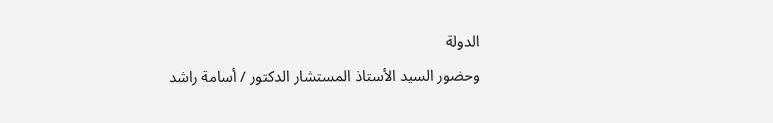الدولة
وحضور السيد الأستاذ المستشار الدكتور / أسامة راشد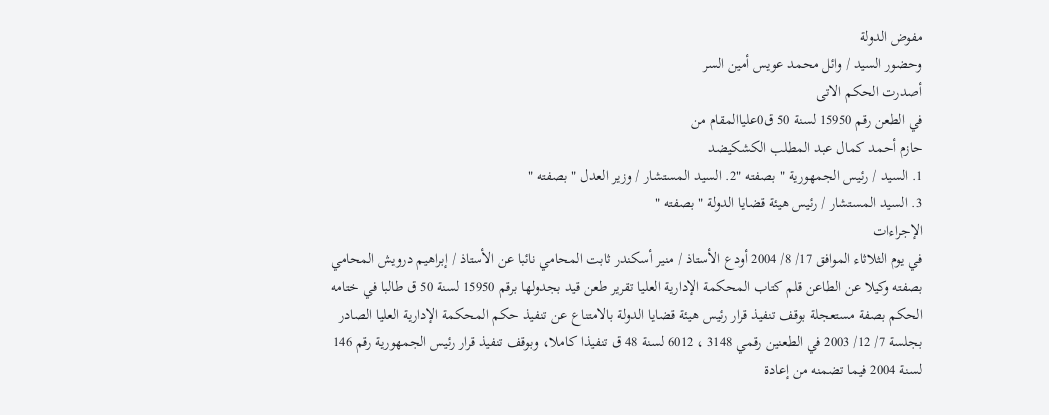مفوض الدولة
وحضور السيد / وائل محمد عويس أمين السر
أصدرت الحكم الاتى
في الطعن رقم 15950 لسنة 50 ق0علياالمقام من
حازم أحمد كمال عبد المطلب الكشكيضد
1. السيد / رئيس الجمهورية " بصفته "2. السيد المستشار / وزير العدل " بصفته "
3. السيد المستشار / رئيس هيئة قضايا الدولة " بصفته "
الإجراءات
في يوم الثلاثاء الموافق 17/ 8/ 2004 أودع الأستاذ / منير أسكندر ثابت المحامي نائبا عن الأستاذ / إبراهيم درويش المحامي بصفته وكيلا عن الطاعن قلم كتاب المحكمة الإدارية العليا تقرير طعن قيد بجدولها برقم 15950 لسنة 50 ق طالبا في ختامه الحكم بصفة مستعجلة بوقف تنفيذ قرار رئيس هيئة قضايا الدولة بالامتناع عن تنفيذ حكم المحكمة الإدارية العليا الصادر بجلسة 7/ 12/ 2003 في الطعنين رقمي 3148 ، 6012 لسنة 48 ق تنفيذا كاملا، وبوقف تنفيذ قرار رئيس الجمهورية رقم 146 لسنة 2004 فيما تضمنه من إعادة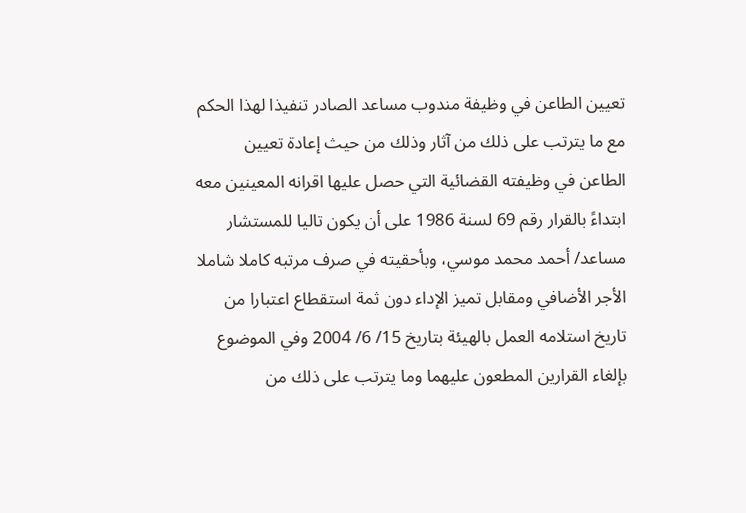تعيين الطاعن في وظيفة مندوب مساعد الصادر تنفيذا لهذا الحكم مع ما يترتب على ذلك من آثار وذلك من حيث إعادة تعيين الطاعن في وظيفته القضائية التي حصل عليها اقرانه المعينين معه ابتداءً بالقرار رقم 69 لسنة 1986 على أن يكون تاليا للمستشار مساعد/ أحمد محمد موسي، وبأحقيته في صرف مرتبه كاملا شاملا الأجر الأضافي ومقابل تميز الإداء دون ثمة استقطاع اعتبارا من تاريخ استلامه العمل بالهيئة بتاريخ 15/ 6/ 2004 وفي الموضوع بإلغاء القرارين المطعون عليهما وما يترتب على ذلك من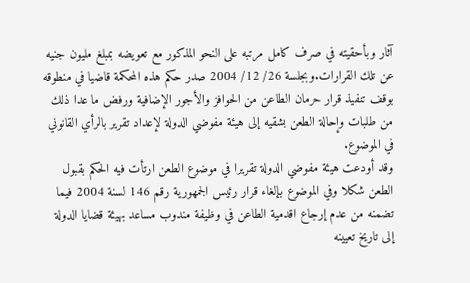آثار وبأحقيته في صرف كامل مرتبه على النحو المذكور مع تعويضه بمبلغ مليون جنيه عن تلك القرارات.وبجلسة 26/ 12/ 2004 صدر حكم هذه المحكمة قاضيا في منطوقه بوقف تنفيذ قرار حرمان الطاعن من الحوافز والأجور الإضافية ورفض ما عدا ذلك من طلبات وإحالة الطعن بشقيه إلى هيئة مفوضي الدولة لإعداد تقرير بالرأي القانوني في الموضوع.
وقد أودعت هيئة مفوضي الدولة تقريرا في موضوع الطعن ارتأت فيه الحكم بقبول الطعن شكلا وفي الموضوع بإلغاء قرار رئيس الجمهورية رقم 146 لسنة 2004 فيما تضمنه من عدم إرجاع اقدمية الطاعن في وظيفة مندوب مساعد بهيئة قضايا الدولة إلى تاريخ تعيينه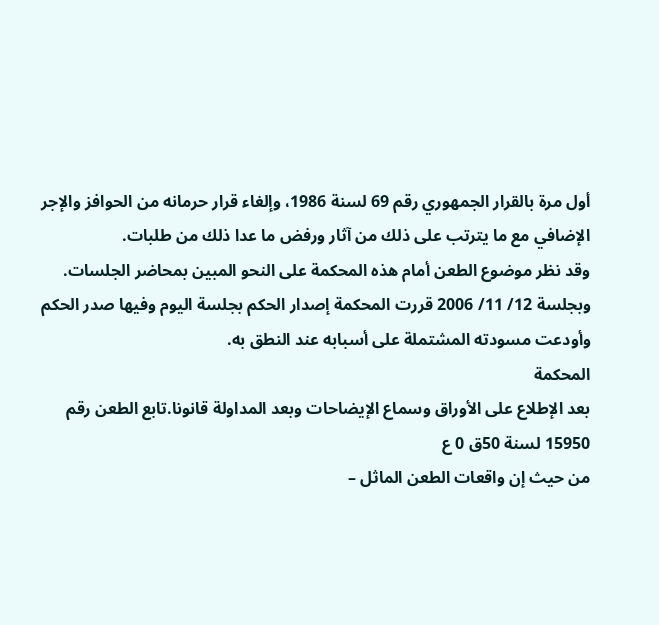أول مرة بالقرار الجمهوري رقم 69 لسنة 1986، وإلغاء قرار حرمانه من الحوافز والإجر الإضافي مع ما يترتب على ذلك من آثار ورفض ما عدا ذلك من طلبات.
وقد نظر موضوع الطعن أمام هذه المحكمة على النحو المبين بمحاضر الجلسات.
وبجلسة 12/ 11/ 2006 قررت المحكمة إصدار الحكم بجلسة اليوم وفيها صدر الحكم وأودعت مسودته المشتملة على أسبابه عند النطق به.
المحكمة
بعد الإطلاع على الأوراق وسماع الإيضاحات وبعد المداولة قانونا.تابع الطعن رقم 15950 لسنة 50ق 0 ع
من حيث إن واقعات الطعن الماثل –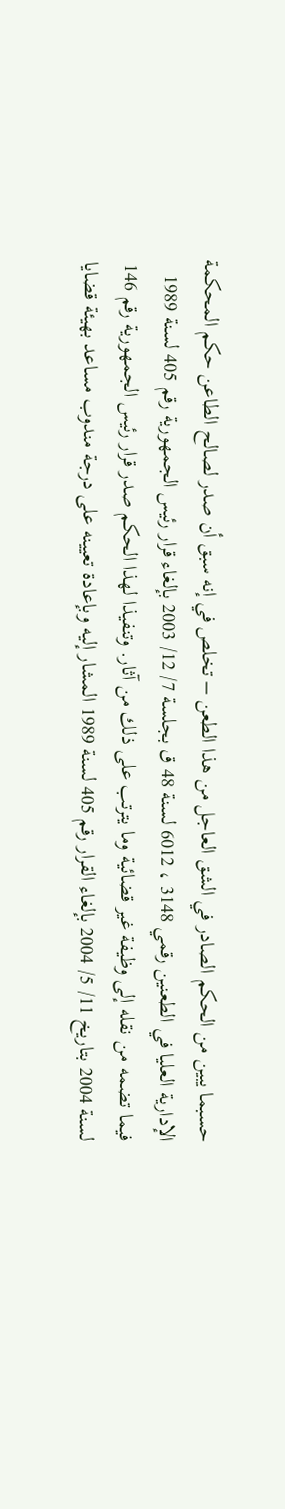حسبما يبين من الحكم الصادر في الشق العاجل من هذا الطعن – تخلص في إنه سبق أن صدر لصالح الطاعن حكم المحكمة الإدارية العليا في الطعنين رقمي 3148 ، 6012 لسنة 48 ق بجلسة 7/ 12/ 2003 بإلغاء قرار رئيس الجمهورية رقم 405 لسنة 1989 فيما تضمه من نقله إلى وظيفة غير قضائية وما يترتب على ذلك من آثار. وتنفيذا لهذا الحكم صدر قرار رئيس الجمهورية رقم 146 لسنة 2004 بتاريخ 11/ 5/ 2004 بإلغاء القرار رقم 405 لسنة 1989 المشار إليه وبإعادة تعيينه على درجة مندوب مساعد بهيئة قضايا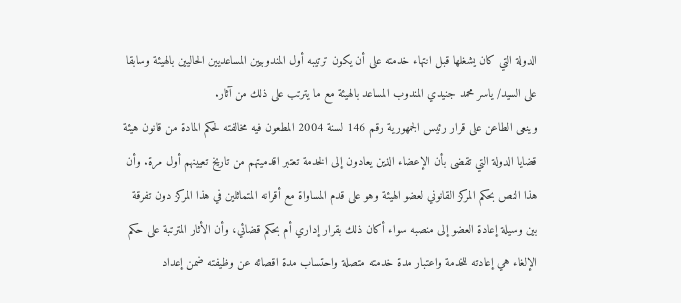الدولة التي كان يشغلها قبل انتهاء خدمته على أن يكون ترتيبه أول المندوبيين المساعديين الحاليين بالهيئة وسابقا على السيد/ ياسر محمد جنيدي المندوب المساعد بالهيئة مع ما يترتب على ذلك من آثار.
وينعى الطاعن على قرار رئيس الجمهورية رقم 146 لسنة 2004 المطعون فيه مخالفته لحكم المادة من قانون هيئة قضايا الدولة التي تقضى بأن الإعضاء الذين يعادون إلى الخدمة تعتبر اقدميتهم من تاريخ تعيينهم أول مرة. وأن هذا النص بحكم المركز القانوني لعضو الهيئة وهو على قدم المساواة مع أقرانه المتماثلين في هذا المركز دون تفرقة بين وسيلة إعادة العضو إلى منصبه سواء أكان ذلك بقرار إداري أم بحكم قضائي، وأن الأثار المترتبة على حكم الإلغاء هي إعادته للخدمة واعتبار مدة خدمته متصلة واحتساب مدة اقصائه عن وظيفته ضمن إعداد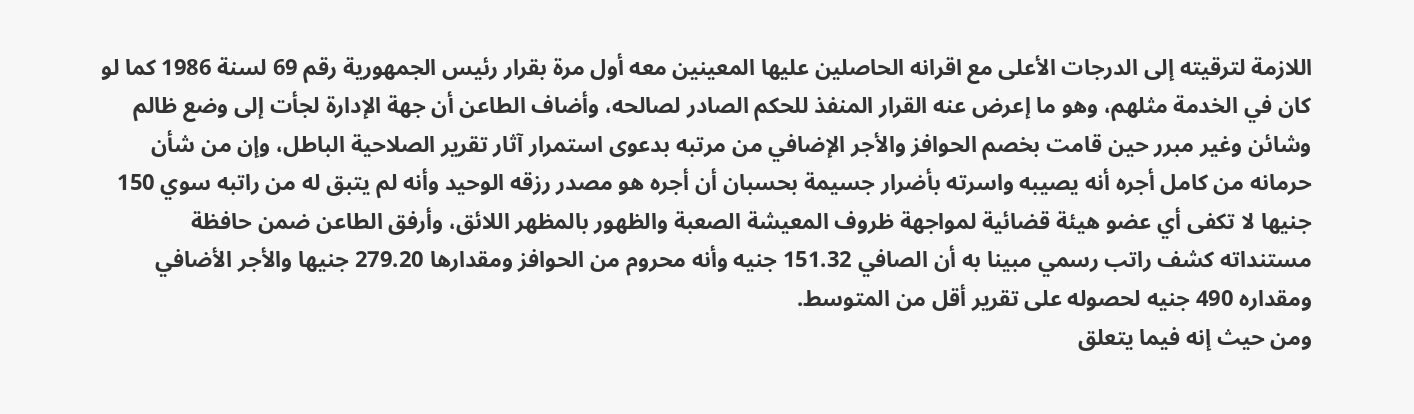اللازمة لترقيته إلى الدرجات الأعلى مع اقرانه الحاصلين عليها المعينين معه أول مرة بقرار رئيس الجمهورية رقم 69 لسنة 1986 كما لو كان في الخدمة مثلهم، وهو ما إعرض عنه القرار المنفذ للحكم الصادر لصالحه، وأضاف الطاعن أن جهة الإدارة لجأت إلى وضع ظالم وشائن وغير مبرر حين قامت بخصم الحوافز والأجر الإضافي من مرتبه بدعوى استمرار آثار تقرير الصلاحية الباطل، وإن من شأن حرمانه من كامل أجره أنه يصيبه واسرته بأضرار جسيمة بحسبان أن أجره هو مصدر رزقه الوحيد وأنه لم يتبق له من راتبه سوي 150 جنيها لا تكفى أي عضو هيئة قضائية لمواجهة ظروف المعيشة الصعبة والظهور بالمظهر اللائق، وأرفق الطاعن ضمن حافظة مستنداته كشف راتب رسمي مبينا به أن الصافي 151.32 جنيه وأنه محروم من الحوافز ومقدارها 279.20 جنيها والأجر الأضافي ومقداره 490 جنيه لحصوله على تقرير أقل من المتوسط.
ومن حيث إنه فيما يتعلق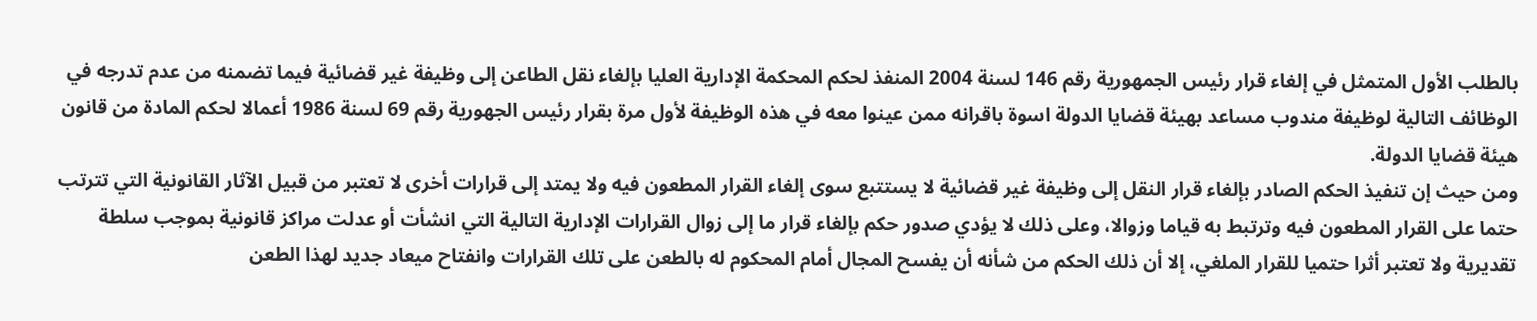بالطلب الأول المتمثل في إلغاء قرار رئيس الجمهورية رقم 146 لسنة 2004 المنفذ لحكم المحكمة الإدارية العليا بإلغاء نقل الطاعن إلى وظيفة غير قضائية فيما تضمنه من عدم تدرجه في الوظائف التالية لوظيفة مندوب مساعد بهيئة قضايا الدولة اسوة باقرانه ممن عينوا معه في هذه الوظيفة لأول مرة بقرار رئيس الجهورية رقم 69 لسنة 1986 أعمالا لحكم المادة من قانون هيئة قضايا الدولة.
ومن حيث إن تنفيذ الحكم الصادر بإلغاء قرار النقل إلى وظيفة غير قضائية لا يستتبع سوى إلغاء القرار المطعون فيه ولا يمتد إلى قرارات أخرى لا تعتبر من قبيل الآثار القانونية التي تترتب حتما على القرار المطعون فيه وترتبط به قياما وزوالا، وعلى ذلك لا يؤدي صدور حكم بإلغاء قرار ما إلى زوال القرارات الإدارية التالية التي انشأت أو عدلت مراكز قانونية بموجب سلطة تقديرية ولا تعتبر أثرا حتميا للقرار الملغي، إلا أن ذلك الحكم من شأنه أن يفسح المجال أمام المحكوم له بالطعن على تلك القرارات وانفتاح ميعاد جديد لهذا الطعن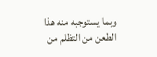وبما يستوجبه منه هذا الطعن من التظلم من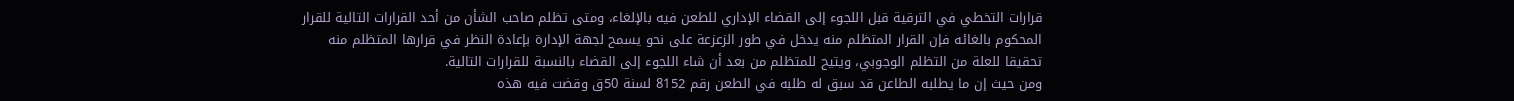قرارات التخطي في الترقية قبل اللجوء إلى القضاء الإداري للطعن فيه بالإلغاء، ومتى تظلم صاحب الشأن من أحد القرارات التالية للقرار المحكوم بالغائه فإن القرار المتظلم منه يدخل في طور الزعزعة على نحو يسمح لجهة الإدارة بإعادة النظر في قرارها المتظلم منه تحقيقا للعلة من التظلم الوجوبي، ويتيح للمتظلم من بعد أن شاء اللجوء إلى القضاء بالنسبة للقرارات التالية.
ومن حيث إن ما يطلبه الطاعن قد سبق له طلبه في الطعن رقم 8152 لسنة 50ق وقضت فيه هذه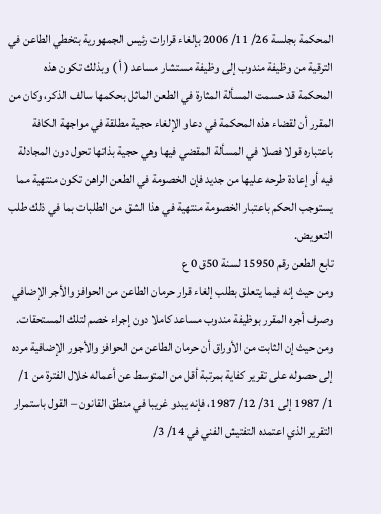المحكمة بجلسة 26/ 11/ 2006 بإلغاء قرارات رئيس الجمهورية بتخطي الطاعن في الترقية من وظيفة مندوب إلى وظيفة مستشار مساعد ( أ ) وبذلك تكون هذه المحكمة قد حسمت المسألة المثارة في الطعن الماثل بحكمها سالف الذكر، وكان من المقرر أن لقضاء هذه المحكمة في دعاو الإلغاء حجية مطلقة في مواجهة الكافة باعتباره قولا فصلا في المسألة المقضي فيها وهي حجية بذاتها تحول دون المجادلة فيه أو إعادة طرحه عليها من جديد فإن الخصومة في الطعن الراهن تكون منتهية مما يستوجب الحكم باعتبار الخصومة منتهية في هذا الشق من الطلبات بما في ذلك طلب التعويض.
تابع الطعن رقم 15950 لسنة 50ق 0 ع
ومن حيث إنه فيما يتعلق بطلب إلغاء قرار حرمان الطاعن من الحوافز والأجر الإضافي وصرف أجره المقرر بوظيفة مندوب مساعد كاملا دون إجراء خصم لتلك المستحقات.
ومن حيث إن الثابت من الأوراق أن حرمان الطاعن من الحوافز والأجور الإضافية مرده إلى حصوله على تقرير كفاية بمرتبة أقل من المتوسط عن أعماله خلال الفترة من 1/ 1/ 1987 إلى 31/ 12/ 1987، فإنه يبدو غريبا في منطق القانون – القول باستمرار التقرير الذي اعتمده التفتيش الفني في 14/ 3/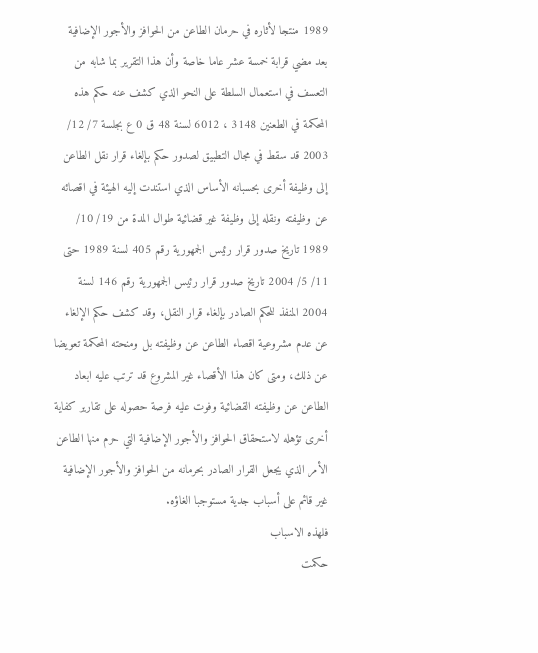1989 منتجا لأثاره في حرمان الطاعن من الحوافز والأجور الإضافية بعد مضي قرابة خمسة عشر عاما خاصة وأن هذا التقرير بما شابه من التعسف في استعمال السلطة على النحو الذي كشف عنه حكم هذه المحكمة في الطعنين 3148 ، 6012 لسنة 48 ق 0 ع بجلسة 7/ 12/ 2003 قد سقط في مجال التطبيق لصدور حكم بإلغاء قرار نقل الطاعن إلى وظيفة أخرى بحسبانه الأساس الذي استندت إليه الهيئة في اقصائه عن وظيفته ونقله إلى وظيفة غير قضائية طوال المدة من 19/ 10/ 1989 تاريخ صدور قرار رئيس الجمهورية رقم 405 لسنة 1989 حتى 11/ 5/ 2004 تاريخ صدور قرار رئيس الجمهورية رقم 146 لسنة 2004 المنفذ للحكم الصادر بإلغاء قرار النقل، وقد كشف حكم الإلغاء عن عدم مشروعية اقصاء الطاعن عن وظيفته بل ومنحته المحكمة تعويضا عن ذلك، ومتى كان هذا الأقصاء غير المشروع قد ترتب عليه ابعاد الطاعن عن وظيفته القضائية وفوت عليه فرصة حصوله على تقارير كفاية أخرى تؤهله لاستحقاق الحوافز والأجور الإضافية التي حرم منها الطاعن الأمر الذي يجعل القرار الصادر بحرمانه من الحوافز والأجور الإضافية غير قائم على أسباب جدية مستوجبا الغاؤه.
فلهذه الاسباب
حكمت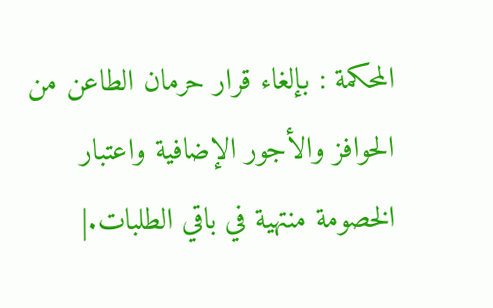المحكمة : بإلغاء قرار حرمان الطاعن من الحوافز والأجور الإضافية واعتبار الخصومة منتهية في باقي الطلبات.|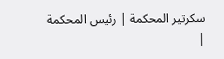سكرتير المحكمة | رئيس المحكمة |